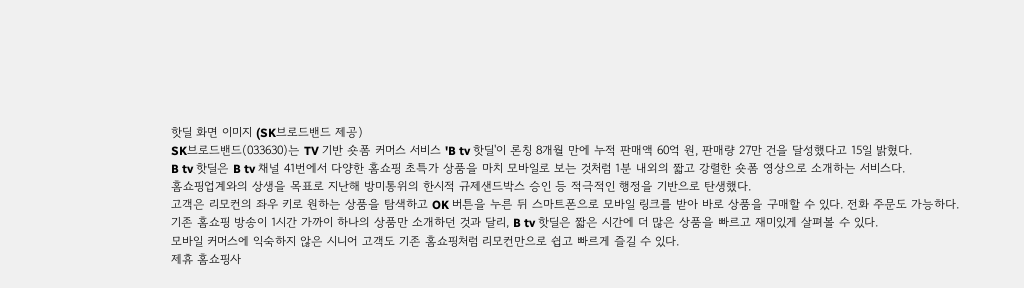핫딜 화면 이미지 (SK브로드밴드 제공)
SK브로드밴드(033630)는 TV 기반 숏폼 커머스 서비스 'B tv 핫딜'이 론칭 8개월 만에 누적 판매액 60억 원, 판매량 27만 건을 달성했다고 15일 밝혔다.
B tv 핫딜은 B tv 채널 41번에서 다양한 홈쇼핑 초특가 상품을 마치 모바일로 보는 것처럼 1분 내외의 짧고 강렬한 숏폼 영상으로 소개하는 서비스다.
홈쇼핑업계와의 상생을 목표로 지난해 방미통위의 한시적 규제샌드박스 승인 등 적극적인 행정을 기반으로 탄생했다.
고객은 리모컨의 좌우 키로 원하는 상품을 탐색하고 OK 버튼을 누른 뒤 스마트폰으로 모바일 링크를 받아 바로 상품을 구매할 수 있다. 전화 주문도 가능하다.
기존 홈쇼핑 방송이 1시간 가까이 하나의 상품만 소개하던 것과 달리, B tv 핫딜은 짧은 시간에 더 많은 상품을 빠르고 재미있게 살펴볼 수 있다.
모바일 커머스에 익숙하지 않은 시니어 고객도 기존 홈쇼핑처럼 리모컨만으로 쉽고 빠르게 즐길 수 있다.
제휴 홈쇼핑사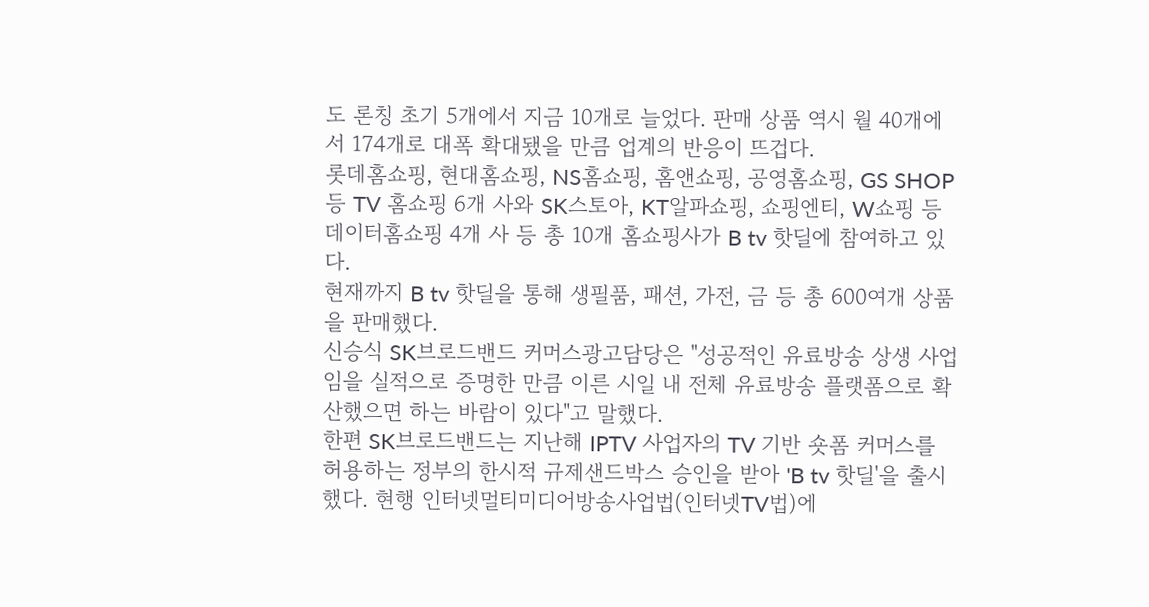도 론칭 초기 5개에서 지금 10개로 늘었다. 판매 상품 역시 월 40개에서 174개로 대폭 확대됐을 만큼 업계의 반응이 뜨겁다.
롯데홈쇼핑, 현대홈쇼핑, NS홈쇼핑, 홈앤쇼핑, 공영홈쇼핑, GS SHOP 등 TV 홈쇼핑 6개 사와 SK스토아, KT알파쇼핑, 쇼핑엔티, W쇼핑 등 데이터홈쇼핑 4개 사 등 총 10개 홈쇼핑사가 B tv 핫딜에 참여하고 있다.
현재까지 B tv 핫딜을 통해 생필품, 패션, 가전, 금 등 총 600여개 상품을 판매했다.
신승식 SK브로드밴드 커머스광고담당은 "성공적인 유료방송 상생 사업임을 실적으로 증명한 만큼 이른 시일 내 전체 유료방송 플랫폼으로 확산했으면 하는 바람이 있다"고 말했다.
한편 SK브로드밴드는 지난해 IPTV 사업자의 TV 기반 숏폼 커머스를 허용하는 정부의 한시적 규제샌드박스 승인을 받아 'B tv 핫딜'을 출시했다. 현행 인터넷멀티미디어방송사업법(인터넷TV법)에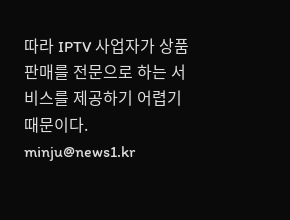따라 IPTV 사업자가 상품 판매를 전문으로 하는 서비스를 제공하기 어렵기 때문이다.
minju@news1.kr